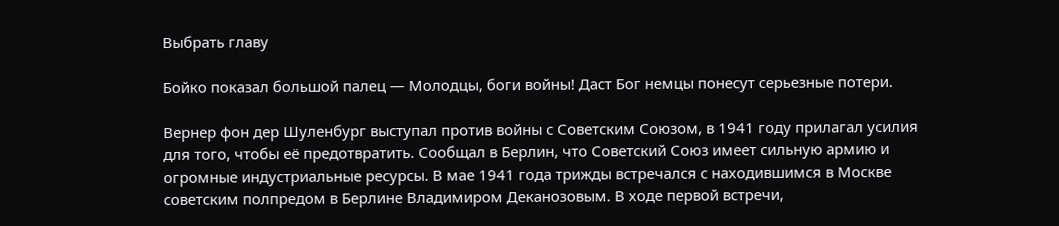Выбрать главу

Бойко показал большой палец — Молодцы, боги войны! Даст Бог немцы понесут серьезные потери.

Вернер фон дер Шуленбург выступал против войны с Советским Союзом, в 1941 году прилагал усилия для того, чтобы её предотвратить. Сообщал в Берлин, что Советский Союз имеет сильную армию и огромные индустриальные ресурсы. В мае 1941 года трижды встречался с находившимся в Москве советским полпредом в Берлине Владимиром Деканозовым. В ходе первой встречи,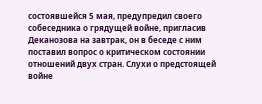состоявшейся 5 мая, предупредил своего собеседника о грядущей войне, пригласив Деканозова на завтрак, он в беседе с ним поставил вопрос о критическом состоянии отношений двух стран. Слухи о предстоящей войне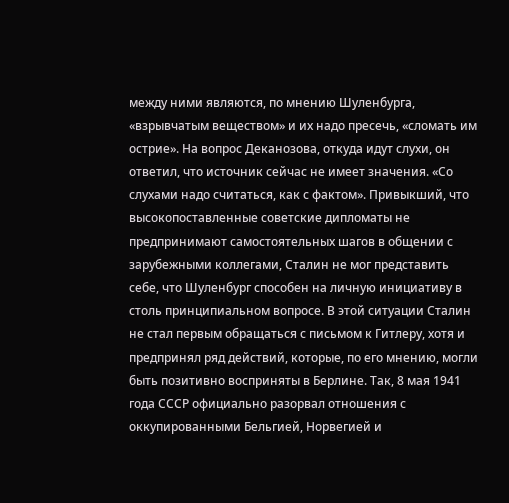между ними являются, по мнению Шуленбурга, «взрывчатым веществом» и их надо пресечь, «сломать им острие». На вопрос Деканозова, откуда идут слухи, он ответил, что источник сейчас не имеет значения. «Со слухами надо считаться, как с фактом». Привыкший, что высокопоставленные советские дипломаты не предпринимают самостоятельных шагов в общении с зарубежными коллегами, Сталин не мог представить себе, что Шуленбург способен на личную инициативу в столь принципиальном вопросе. В этой ситуации Сталин не стал первым обращаться с письмом к Гитлеру, хотя и предпринял ряд действий, которые, по его мнению, могли быть позитивно восприняты в Берлине. Так, 8 мая 1941 года СССР официально разорвал отношения с оккупированными Бельгией, Норвегией и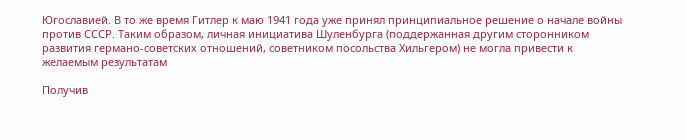Югославией. В то же время Гитлер к маю 1941 года уже принял принципиальное решение о начале войны против СССР. Таким образом, личная инициатива Шуленбурга (поддержанная другим сторонником развития германо-советских отношений, советником посольства Хильгером) не могла привести к желаемым результатам

Получив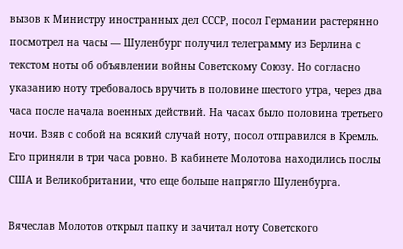вызов к Министру иностранных дел СССР, посол Германии растерянно посмотрел на часы — Шуленбург получил телеграмму из Берлина с текстом ноты об объявлении войны Советскому Союзу. Но согласно указанию ноту требовалось вручить в половине шестого утра, через два часа после начала военных действий. На часах было половина третьего ночи. Взяв с собой на всякий случай ноту, посол отправился в Кремль. Его приняли в три часа ровно. В кабинете Молотова находились послы США и Великобритании, что еще больше напрягло Шуленбурга.

Вячеслав Молотов открыл папку и зачитал ноту Советского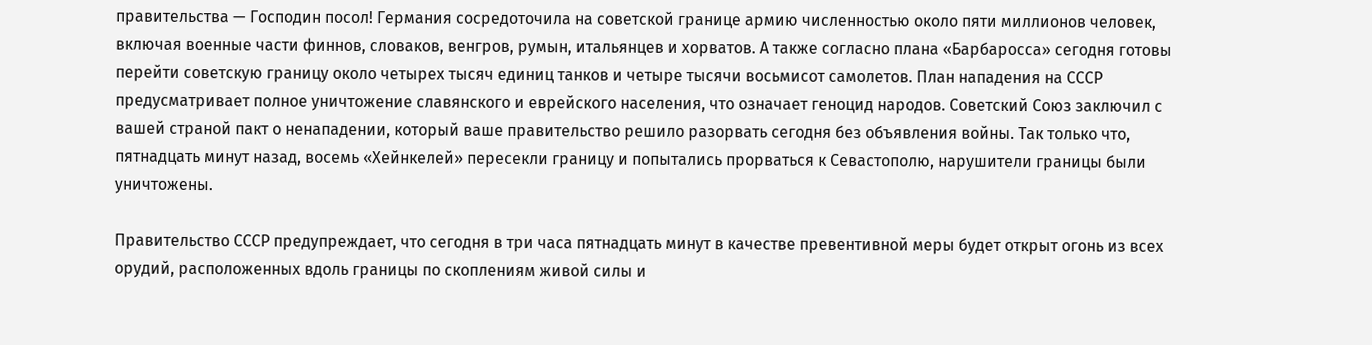правительства — Господин посол! Германия сосредоточила на советской границе армию численностью около пяти миллионов человек, включая военные части финнов, словаков, венгров, румын, итальянцев и хорватов. А также согласно плана «Барбаросса» сегодня готовы перейти советскую границу около четырех тысяч единиц танков и четыре тысячи восьмисот самолетов. План нападения на СССР предусматривает полное уничтожение славянского и еврейского населения, что означает геноцид народов. Советский Союз заключил с вашей страной пакт о ненападении, который ваше правительство решило разорвать сегодня без объявления войны. Так только что, пятнадцать минут назад, восемь «Хейнкелей» пересекли границу и попытались прорваться к Севастополю, нарушители границы были уничтожены.

Правительство СССР предупреждает, что сегодня в три часа пятнадцать минут в качестве превентивной меры будет открыт огонь из всех орудий, расположенных вдоль границы по скоплениям живой силы и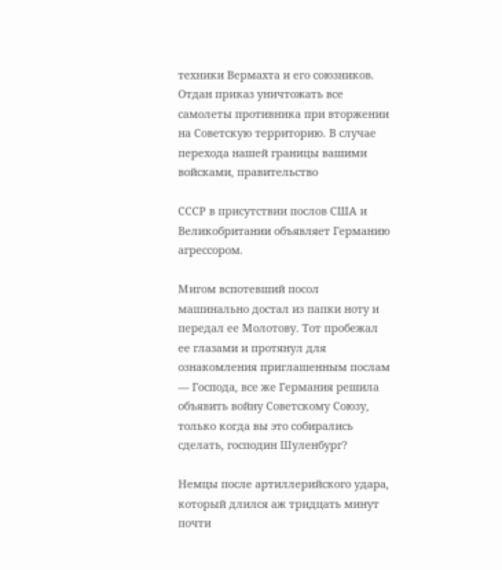техники Вермахта и его союзников. Отдан приказ уничтожать все самолеты противника при вторжении на Советскую территорию. В случае перехода нашей границы вашими войсками, правительство

СССР в присутствии послов США и Великобритании объявляет Германию агрессором.

Мигом вспотевший посол машинально достал из папки ноту и передал ее Молотову. Тот пробежал ее глазами и протянул для ознакомления приглашенным послам — Господа, все же Германия решила объявить войну Советскому Союзу, только когда вы это собирались сделать, господин Шуленбург?

Немцы после артиллерийского удара, который длился аж тридцать минут почти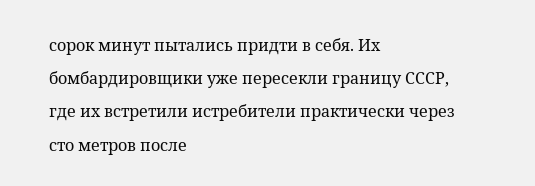сорок минут пытались придти в себя. Их бомбардировщики уже пересекли границу СССР, где их встретили истребители практически через сто метров после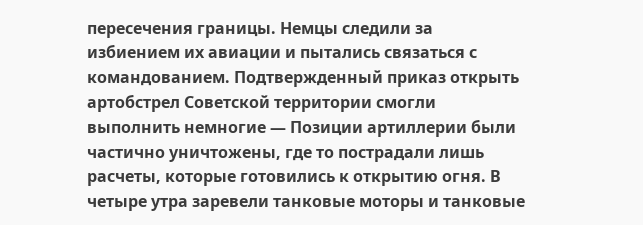пересечения границы. Немцы следили за избиением их авиации и пытались связаться с командованием. Подтвержденный приказ открыть артобстрел Советской территории смогли выполнить немногие — Позиции артиллерии были частично уничтожены, где то пострадали лишь расчеты, которые готовились к открытию огня. В четыре утра заревели танковые моторы и танковые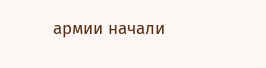армии начали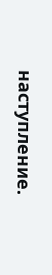наступление.